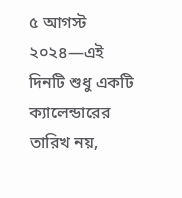৫ আগস্ট ২০২৪—এই দিনটি শুধু একটি ক্যালেন্ডারের তারিখ নয়,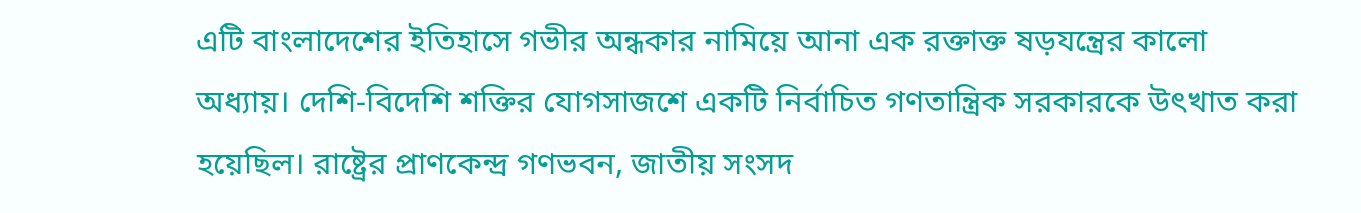এটি বাংলাদেশের ইতিহাসে গভীর অন্ধকার নামিয়ে আনা এক রক্তাক্ত ষড়যন্ত্রের কালো অধ্যায়। দেশি-বিদেশি শক্তির যোগসাজশে একটি নির্বাচিত গণতান্ত্রিক সরকারকে উৎখাত করা হয়েছিল। রাষ্ট্রের প্রাণকেন্দ্র গণভবন, জাতীয় সংসদ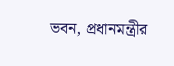ভবন, প্রধানমন্ত্রীর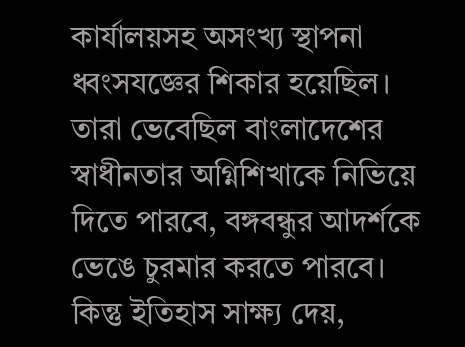কার্যালয়সহ অসংখ্য স্থাপনা ধ্বংসযজ্ঞের শিকার হয়েছিল। তারা ভেবেছিল বাংলাদেশের স্বাধীনতার অগ্নিশিখাকে নিভিয়ে দিতে পারবে, বঙ্গবন্ধুর আদর্শকে ভেঙে চুরমার করতে পারবে।
কিন্তু ইতিহাস সাক্ষ্য দেয়,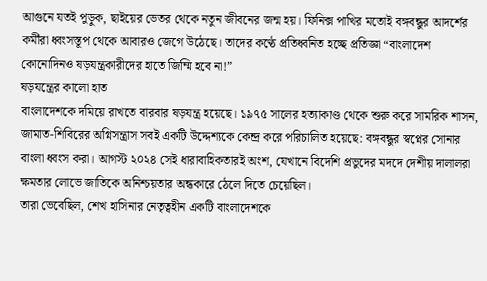আগুনে যতই পুড়ুক, ছাইয়ের ভেতর থেকে নতুন জীবনের জন্ম হয়। ফিনিক্স পাখির মতোই বঙ্গবন্ধুর আদর্শের কর্মীরা ধ্বংসস্তূপ থেকে আবারও জেগে উঠেছে। তাদের কণ্ঠে প্রতিধ্বনিত হচ্ছে প্রতিজ্ঞা “বাংলাদেশ কোনোদিনও ষড়যন্ত্রকারীদের হাতে জিম্মি হবে না!”
ষড়যন্ত্রের কালো হাত
বাংলাদেশকে দমিয়ে রাখতে বারবার ষড়যন্ত্র হয়েছে। ১৯৭৫ সালের হত্যাকাণ্ড থেকে শুরু করে সামরিক শাসন, জামাত-শিবিরের অগ্নিসন্ত্রাস সবই একটি উদ্দেশ্যকে কেন্দ্র করে পরিচালিত হয়েছে: বঙ্গবন্ধুর স্বপ্নের সোনার বাংলা ধ্বংস করা। আগস্ট ২০২৪ সেই ধারাবাহিকতারই অংশ, যেখানে বিদেশি প্রভুদের মদদে দেশীয় দালালরা ক্ষমতার লোভে জাতিকে অনিশ্চয়তার অন্ধকারে ঠেলে দিতে চেয়েছিল।
তারা ভেবেছিল, শেখ হাসিনার নেতৃত্বহীন একটি বাংলাদেশকে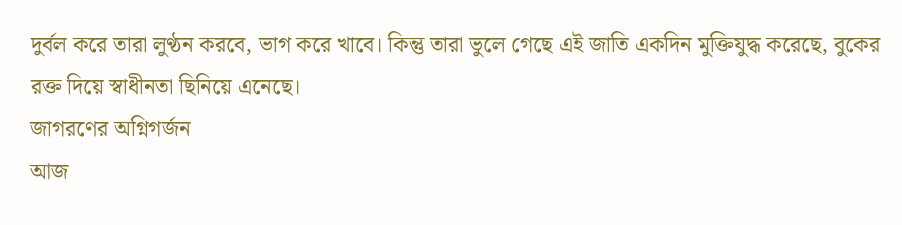দুর্বল করে তারা লুণ্ঠন করবে, ভাগ করে খাবে। কিন্তু তারা ভুলে গেছে এই জাতি একদিন মুক্তিযুদ্ধ করেছে, বুকের রক্ত দিয়ে স্বাধীনতা ছিনিয়ে এনেছে।
জাগরণের অগ্নিগর্জন
আজ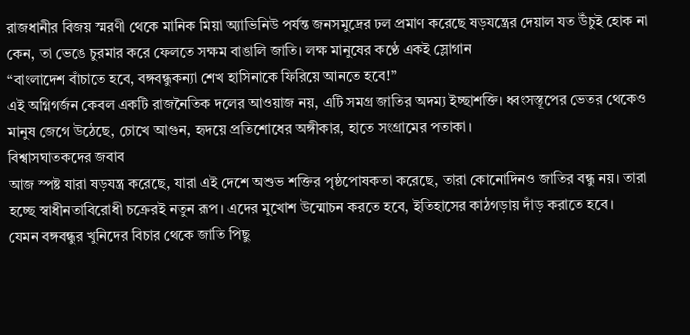রাজধানীর বিজয় স্মরণী থেকে মানিক মিয়া অ্যাভিনিউ পর্যন্ত জনসমুদ্রের ঢল প্রমাণ করেছে ষড়যন্ত্রের দেয়াল যত উঁচুই হোক না কেন, তা ভেঙে চুরমার করে ফেলতে সক্ষম বাঙালি জাতি। লক্ষ মানুষের কণ্ঠে একই স্লোগান
“বাংলাদেশ বাঁচাতে হবে, বঙ্গবন্ধুকন্যা শেখ হাসিনাকে ফিরিয়ে আনতে হবে!”
এই অগ্নিগর্জন কেবল একটি রাজনৈতিক দলের আওয়াজ নয়, এটি সমগ্র জাতির অদম্য ইচ্ছাশক্তি। ধ্বংসস্তূপের ভেতর থেকেও মানুষ জেগে উঠেছে, চোখে আগুন, হৃদয়ে প্রতিশোধের অঙ্গীকার, হাতে সংগ্রামের পতাকা।
বিশ্বাসঘাতকদের জবাব
আজ স্পষ্ট যারা ষড়যন্ত্র করেছে, যারা এই দেশে অশুভ শক্তির পৃষ্ঠপোষকতা করেছে, তারা কোনোদিনও জাতির বন্ধু নয়। তারা হচ্ছে স্বাধীনতাবিরোধী চক্রেরই নতুন রূপ। এদের মুখোশ উন্মোচন করতে হবে, ইতিহাসের কাঠগড়ায় দাঁড় করাতে হবে।
যেমন বঙ্গবন্ধুর খুনিদের বিচার থেকে জাতি পিছু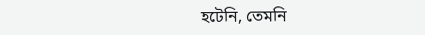হটেনি, তেমনি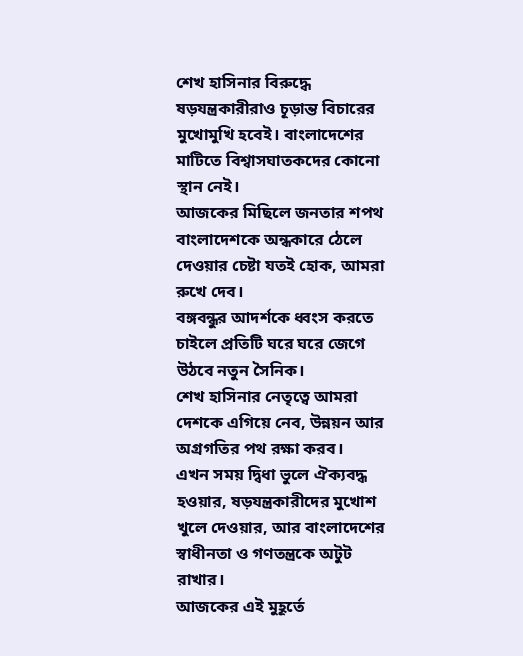শেখ হাসিনার বিরুদ্ধে ষড়যন্ত্রকারীরাও চূড়ান্ত বিচারের মুখোমুখি হবেই। বাংলাদেশের মাটিতে বিশ্বাসঘাতকদের কোনো স্থান নেই।
আজকের মিছিলে জনতার শপথ
বাংলাদেশকে অন্ধকারে ঠেলে দেওয়ার চেষ্টা যতই হোক, আমরা রুখে দেব।
বঙ্গবন্ধুর আদর্শকে ধ্বংস করতে চাইলে প্রতিটি ঘরে ঘরে জেগে উঠবে নতুন সৈনিক।
শেখ হাসিনার নেতৃত্বে আমরা দেশকে এগিয়ে নেব, উন্নয়ন আর অগ্রগতির পথ রক্ষা করব।
এখন সময় দ্বিধা ভুলে ঐক্যবদ্ধ হওয়ার, ষড়যন্ত্রকারীদের মুখোশ খুলে দেওয়ার, আর বাংলাদেশের স্বাধীনতা ও গণতন্ত্রকে অটুট রাখার।
আজকের এই মুহূর্তে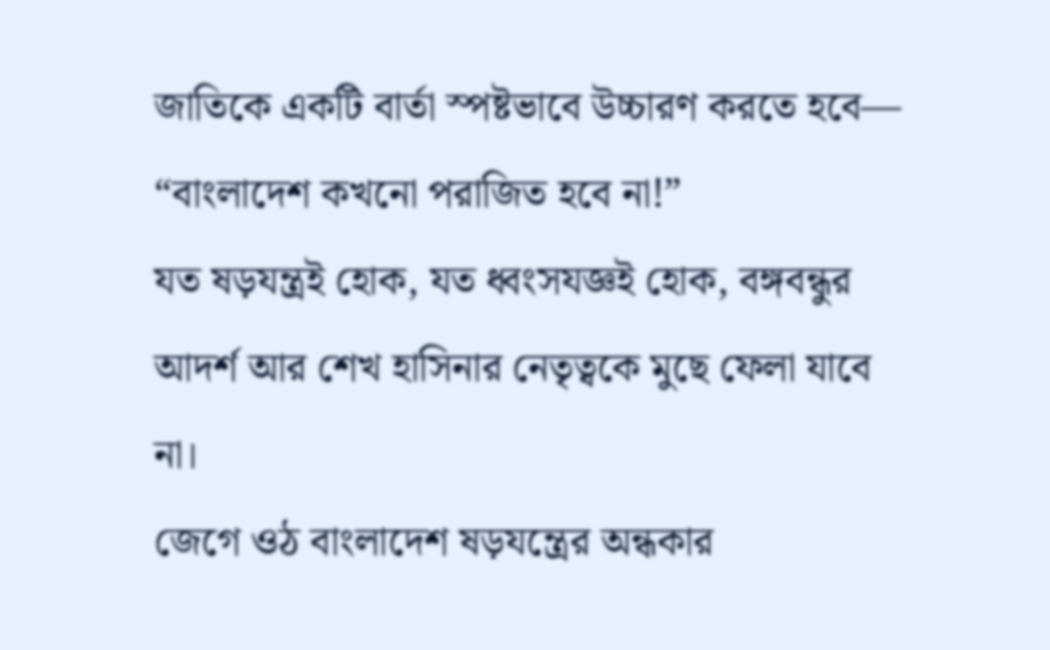জাতিকে একটি বার্তা স্পষ্টভাবে উচ্চারণ করতে হবে—
“বাংলাদেশ কখনো পরাজিত হবে না!”
যত ষড়যন্ত্রই হোক, যত ধ্বংসযজ্ঞই হোক, বঙ্গবন্ধুর আদর্শ আর শেখ হাসিনার নেতৃত্বকে মুছে ফেলা যাবে না।
জেগে ওঠ বাংলাদেশ ষড়যন্ত্রের অন্ধকার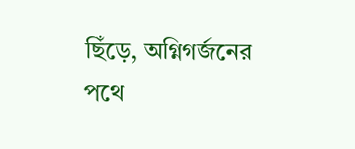ছিঁড়ে, অগ্নিগর্জনের পথে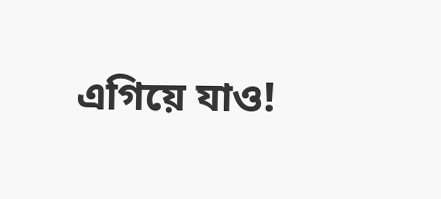এগিয়ে যাও!